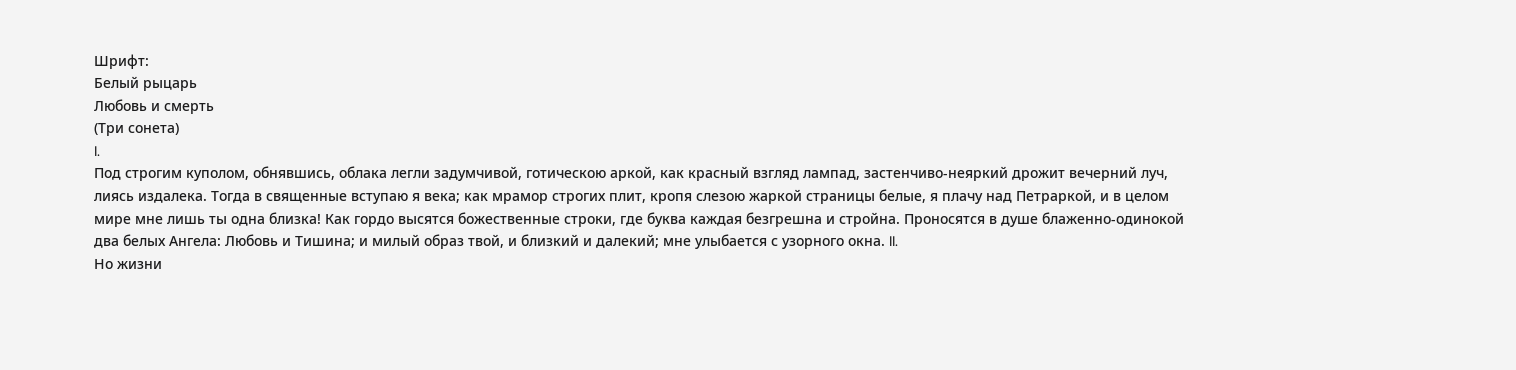Шрифт:
Белый рыцарь
Любовь и смерть
(Три сонета)
I.
Под строгим куполом, обнявшись, облака легли задумчивой, готическою аркой, как красный взгляд лампад, застенчиво-неяркий дрожит вечерний луч, лиясь издалека. Тогда в священные вступаю я века; как мрамор строгих плит, кропя слезою жаркой страницы белые, я плачу над Петраркой, и в целом мире мне лишь ты одна близка! Как гордо высятся божественные строки, где буква каждая безгрешна и стройна. Проносятся в душе блаженно-одинокой два белых Ангела: Любовь и Тишина; и милый образ твой, и близкий и далекий; мне улыбается с узорного окна. II.
Но жизни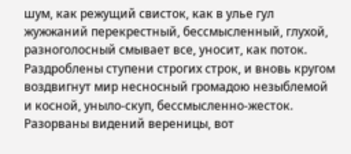шум, как режущий свисток, как в улье гул жужжаний перекрестный, бессмысленный, глухой, разноголосный смывает все, уносит, как поток. Раздроблены ступени строгих строк, и вновь кругом воздвигнут мир несносный громадою незыблемой и косной, уныло-скуп, бессмысленно-жесток. Разорваны видений вереницы, вот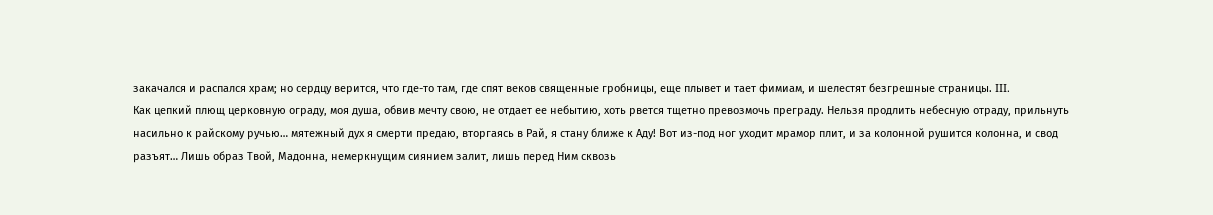закачался и распался храм; но сердцу верится, что где-то там, где спят веков священные гробницы, еще плывет и тает фимиам, и шелестят безгрешные страницы. III.
Как цепкий плющ церковную ограду, моя душа, обвив мечту свою, не отдает ее небытию, хоть рвется тщетно превозмочь преграду. Нельзя продлить небесную отраду, прильнуть насильно к райскому ручью… мятежный дух я смерти предаю, вторгаясь в Рай, я стану ближе к Аду! Вот из-под ног уходит мрамор плит, и за колонной рушится колонна, и свод разъят… Лишь образ Твой, Мадонна, немеркнущим сиянием залит, лишь перед Ним сквозь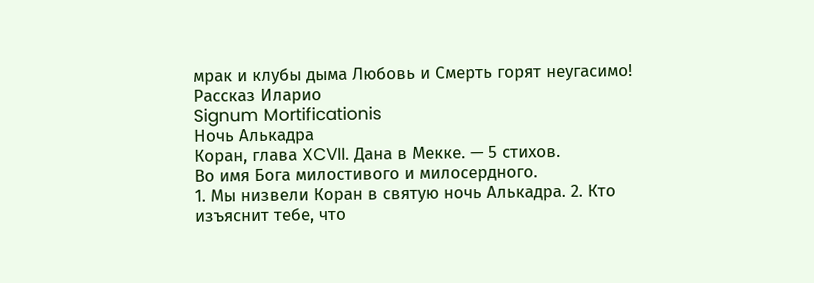мрак и клубы дыма Любовь и Смерть горят неугасимо! Рассказ Иларио
Signum Mortificationis
Ночь Алькадра
Коран, глава XCVII. Дана в Мекке. — 5 стихов.
Во имя Бога милостивого и милосердного.
1. Мы низвели Коран в святую ночь Алькадра. 2. Кто изъяснит тебе, что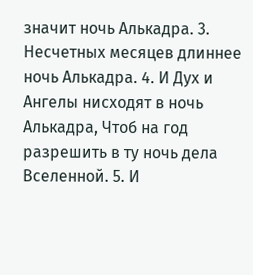значит ночь Алькадра. 3. Несчетных месяцев длиннее ночь Алькадра. 4. И Дух и Ангелы нисходят в ночь Алькадра, Чтоб на год разрешить в ту ночь дела Вселенной. 5. И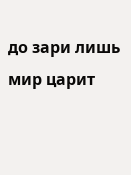до зари лишь мир царит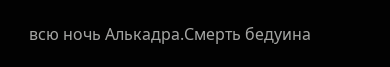всю ночь Алькадра.Смерть бедуина